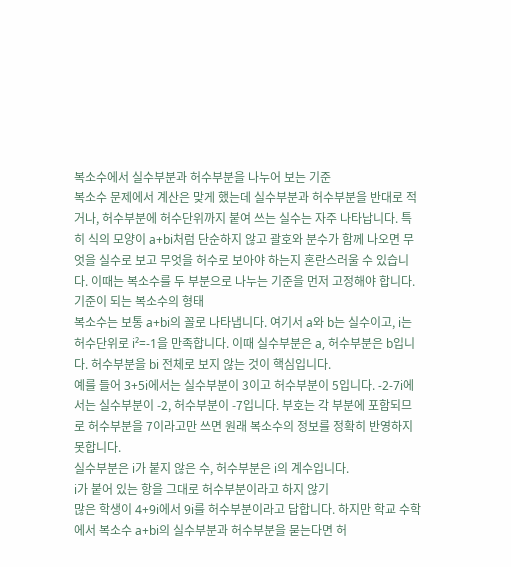복소수에서 실수부분과 허수부분을 나누어 보는 기준
복소수 문제에서 계산은 맞게 했는데 실수부분과 허수부분을 반대로 적거나, 허수부분에 허수단위까지 붙여 쓰는 실수는 자주 나타납니다. 특히 식의 모양이 a+bi처럼 단순하지 않고 괄호와 분수가 함께 나오면 무엇을 실수로 보고 무엇을 허수로 보아야 하는지 혼란스러울 수 있습니다. 이때는 복소수를 두 부분으로 나누는 기준을 먼저 고정해야 합니다.
기준이 되는 복소수의 형태
복소수는 보통 a+bi의 꼴로 나타냅니다. 여기서 a와 b는 실수이고, i는 허수단위로 i²=-1을 만족합니다. 이때 실수부분은 a, 허수부분은 b입니다. 허수부분을 bi 전체로 보지 않는 것이 핵심입니다.
예를 들어 3+5i에서는 실수부분이 3이고 허수부분이 5입니다. -2-7i에서는 실수부분이 -2, 허수부분이 -7입니다. 부호는 각 부분에 포함되므로 허수부분을 7이라고만 쓰면 원래 복소수의 정보를 정확히 반영하지 못합니다.
실수부분은 i가 붙지 않은 수, 허수부분은 i의 계수입니다.
i가 붙어 있는 항을 그대로 허수부분이라고 하지 않기
많은 학생이 4+9i에서 9i를 허수부분이라고 답합니다. 하지만 학교 수학에서 복소수 a+bi의 실수부분과 허수부분을 묻는다면 허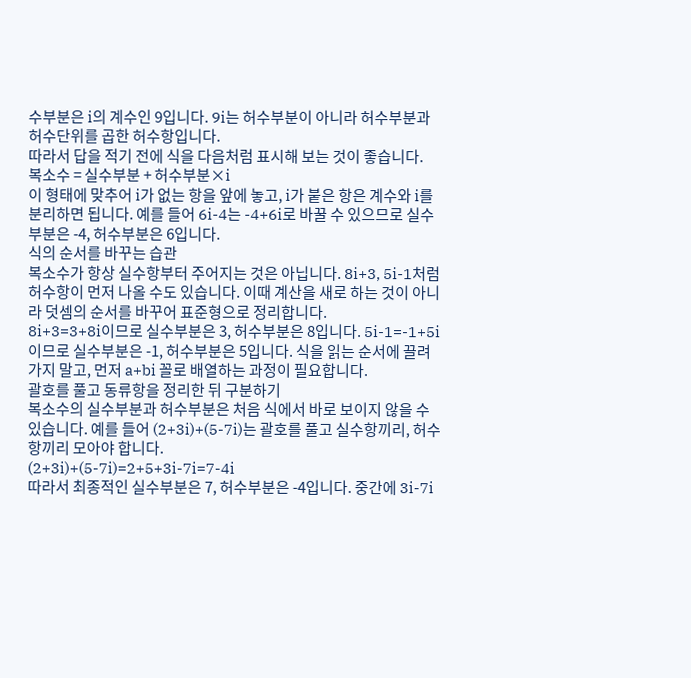수부분은 i의 계수인 9입니다. 9i는 허수부분이 아니라 허수부분과 허수단위를 곱한 허수항입니다.
따라서 답을 적기 전에 식을 다음처럼 표시해 보는 것이 좋습니다.
복소수 = 실수부분 + 허수부분×i
이 형태에 맞추어 i가 없는 항을 앞에 놓고, i가 붙은 항은 계수와 i를 분리하면 됩니다. 예를 들어 6i-4는 -4+6i로 바꿀 수 있으므로 실수부분은 -4, 허수부분은 6입니다.
식의 순서를 바꾸는 습관
복소수가 항상 실수항부터 주어지는 것은 아닙니다. 8i+3, 5i-1처럼 허수항이 먼저 나올 수도 있습니다. 이때 계산을 새로 하는 것이 아니라 덧셈의 순서를 바꾸어 표준형으로 정리합니다.
8i+3=3+8i이므로 실수부분은 3, 허수부분은 8입니다. 5i-1=-1+5i이므로 실수부분은 -1, 허수부분은 5입니다. 식을 읽는 순서에 끌려가지 말고, 먼저 a+bi 꼴로 배열하는 과정이 필요합니다.
괄호를 풀고 동류항을 정리한 뒤 구분하기
복소수의 실수부분과 허수부분은 처음 식에서 바로 보이지 않을 수 있습니다. 예를 들어 (2+3i)+(5-7i)는 괄호를 풀고 실수항끼리, 허수항끼리 모아야 합니다.
(2+3i)+(5-7i)=2+5+3i-7i=7-4i
따라서 최종적인 실수부분은 7, 허수부분은 -4입니다. 중간에 3i-7i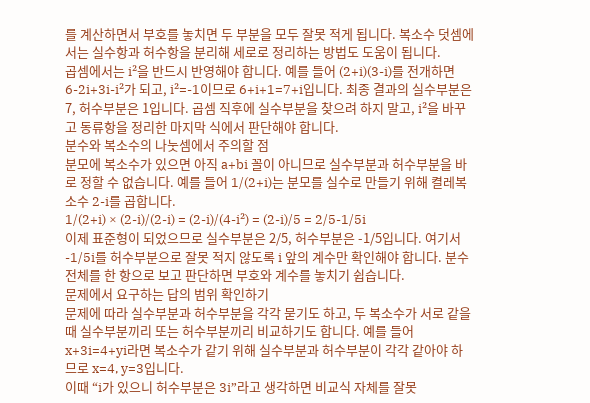를 계산하면서 부호를 놓치면 두 부분을 모두 잘못 적게 됩니다. 복소수 덧셈에서는 실수항과 허수항을 분리해 세로로 정리하는 방법도 도움이 됩니다.
곱셈에서는 i²을 반드시 반영해야 합니다. 예를 들어 (2+i)(3-i)를 전개하면 6-2i+3i-i²가 되고, i²=-1이므로 6+i+1=7+i입니다. 최종 결과의 실수부분은 7, 허수부분은 1입니다. 곱셈 직후에 실수부분을 찾으려 하지 말고, i²을 바꾸고 동류항을 정리한 마지막 식에서 판단해야 합니다.
분수와 복소수의 나눗셈에서 주의할 점
분모에 복소수가 있으면 아직 a+bi 꼴이 아니므로 실수부분과 허수부분을 바로 정할 수 없습니다. 예를 들어 1/(2+i)는 분모를 실수로 만들기 위해 켤레복소수 2-i를 곱합니다.
1/(2+i) × (2-i)/(2-i) = (2-i)/(4-i²) = (2-i)/5 = 2/5-1/5i
이제 표준형이 되었으므로 실수부분은 2/5, 허수부분은 -1/5입니다. 여기서 -1/5i를 허수부분으로 잘못 적지 않도록 i 앞의 계수만 확인해야 합니다. 분수 전체를 한 항으로 보고 판단하면 부호와 계수를 놓치기 쉽습니다.
문제에서 요구하는 답의 범위 확인하기
문제에 따라 실수부분과 허수부분을 각각 묻기도 하고, 두 복소수가 서로 같을 때 실수부분끼리 또는 허수부분끼리 비교하기도 합니다. 예를 들어 x+3i=4+yi라면 복소수가 같기 위해 실수부분과 허수부분이 각각 같아야 하므로 x=4, y=3입니다.
이때 “i가 있으니 허수부분은 3i”라고 생각하면 비교식 자체를 잘못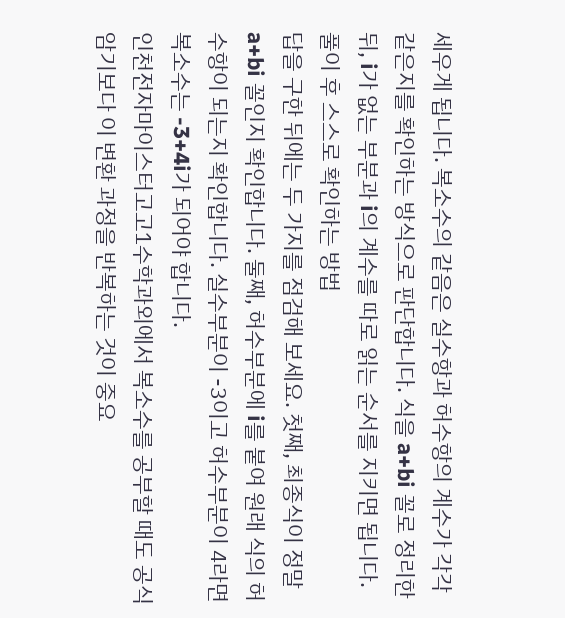세우게 됩니다. 복소수의 같음은 실수항과 허수항의 계수가 각각 같은지를 확인하는 방식으로 판단합니다. 식을 a+bi 꼴로 정리한 뒤, i가 없는 부분과 i의 계수를 따로 읽는 순서를 지키면 됩니다.
풀이 후 스스로 확인하는 방법
답을 구한 뒤에는 두 가지를 점검해 보세요. 첫째, 최종식이 정말 a+bi 꼴인지 확인합니다. 둘째, 허수부분에 i를 붙여 원래 식의 허수항이 되는지 확인합니다. 실수부분이 -3이고 허수부분이 4라면 복소수는 -3+4i가 되어야 합니다.
인천전자마이스터고고1수학과외에서 복소수를 공부할 때도 공식 암기보다 이 변환 과정을 반복하는 것이 중요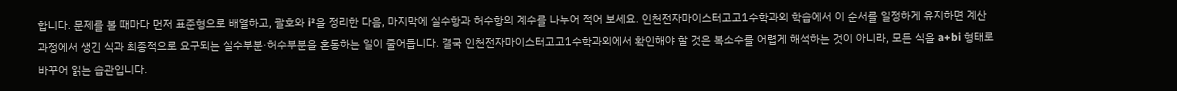합니다. 문제를 볼 때마다 먼저 표준형으로 배열하고, 괄호와 i²을 정리한 다음, 마지막에 실수항과 허수항의 계수를 나누어 적어 보세요. 인천전자마이스터고고1수학과외 학습에서 이 순서를 일정하게 유지하면 계산 과정에서 생긴 식과 최종적으로 요구되는 실수부분·허수부분을 혼동하는 일이 줄어듭니다. 결국 인천전자마이스터고고1수학과외에서 확인해야 할 것은 복소수를 어렵게 해석하는 것이 아니라, 모든 식을 a+bi 형태로 바꾸어 읽는 습관입니다.